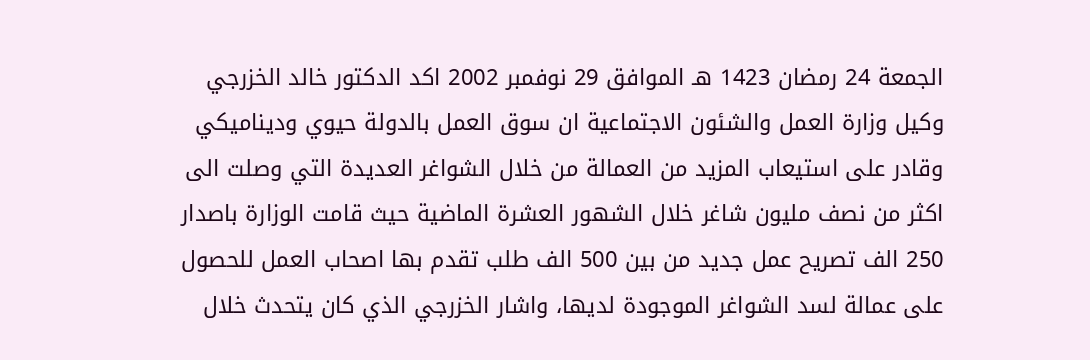الجمعة 24 رمضان 1423 هـ الموافق 29 نوفمبر 2002 اكد الدكتور خالد الخزرجي وكيل وزارة العمل والشئون الاجتماعية ان سوق العمل بالدولة حيوي وديناميكي وقادر على استيعاب المزيد من العمالة من خلال الشواغر العديدة التي وصلت الى اكثر من نصف مليون شاغر خلال الشهور العشرة الماضية حيث قامت الوزارة باصدار 250 الف تصريح عمل جديد من بين 500 الف طلب تقدم بها اصحاب العمل للحصول على عمالة لسد الشواغر الموجودة لديها، واشار الخزرجي الذي كان يتحدث خلال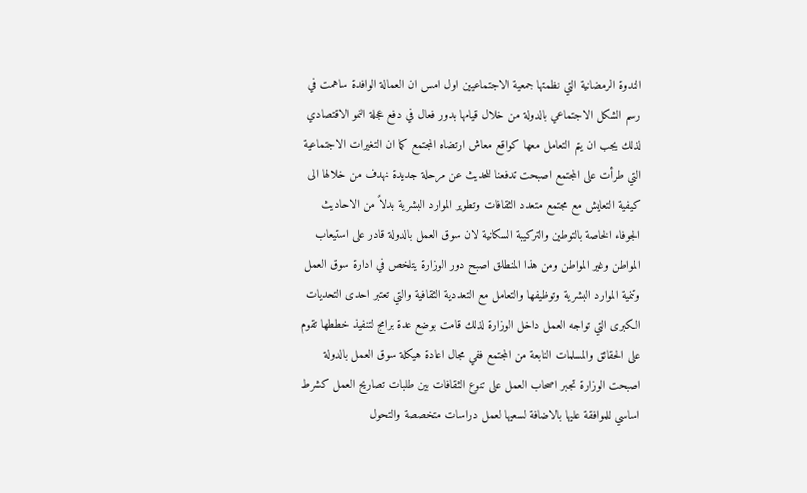الندوة الرمضانية التي نظمتها جمعية الاجتماعيين اول امس ان العمالة الوافدة ساهمت في رسم الشكل الاجتماعي بالدولة من خلال قيامها بدور فعال في دفع عجلة النمو الاقتصادي لذلك يجب ان يتم التعامل معها كواقع معاش ارتضاه المجتمع كما ان التغيرات الاجتماعية التي طرأت على المجتمع اصبحت تدفعنا للحديث عن مرحلة جديدة نهدف من خلالها الى كيفية التعايش مع مجتمع متعدد الثقافات وتطوير الموارد البشرية بدلاً من الاحاديث الجوفاء الخاصة بالتوطين والتركيبة السكانية لان سوق العمل بالدولة قادر على استيعاب المواطن وغير المواطن ومن هذا المنطلق اصبح دور الوزارة يتلخص في ادارة سوق العمل وتنمية الموارد البشرية وتوظيفها والتعامل مع التعددية الثقافية والتي تعتبر احدى التحديات الكبرى التي تواجه العمل داخل الوزارة لذلك قامت بوضع عدة برامج لتنفيذ خططها تقوم على الحقائق والمسلمات النابعة من المجتمع ففي مجال اعادة هيكلة سوق العمل بالدولة اصبحت الوزارة تجبر اصحاب العمل على تنوع الثقافات بين طلبات تصاريح العمل كشرط اساسي للموافقة عليها بالاضافة لسعيها لعمل دراسات متخصصة والتحول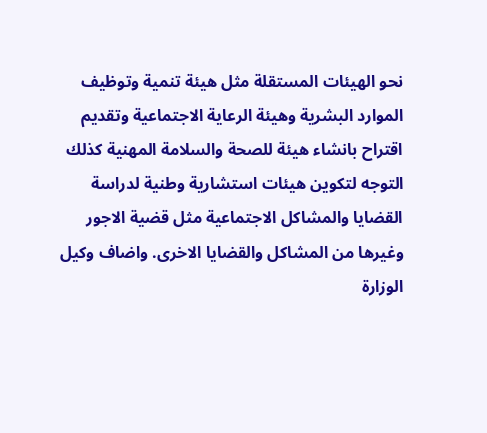نحو الهيئات المستقلة مثل هيئة تنمية وتوظيف الموارد البشرية وهيئة الرعاية الاجتماعية وتقديم اقتراح بانشاء هيئة للصحة والسلامة المهنية كذلك التوجه لتكوين هيئات استشارية وطنية لدراسة القضايا والمشاكل الاجتماعية مثل قضية الاجور وغيرها من المشاكل والقضايا الاخرى. واضاف وكيل الوزارة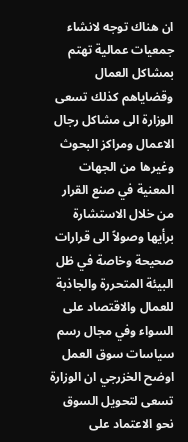ان هناك توجه لانشاء جمعيات عمالية تهتم بمشاكل العمال وقضاياهم كذلك تسعى الوزارة الى مشاكل رجال الاعمال ومراكز البحوث وغيرها من الجهات المعنية في صنع القرار من خلال الاستشارة برأيها وصولاً الى قرارات صحيحة وخاصة في ظل البيئة المتحررة والجاذبة للعمال والاقتصاد على السواء وفي مجال رسم سياسات سوق العمل اوضح الخزرجي ان الوزارة تسعى لتحويل السوق نحو الاعتماد على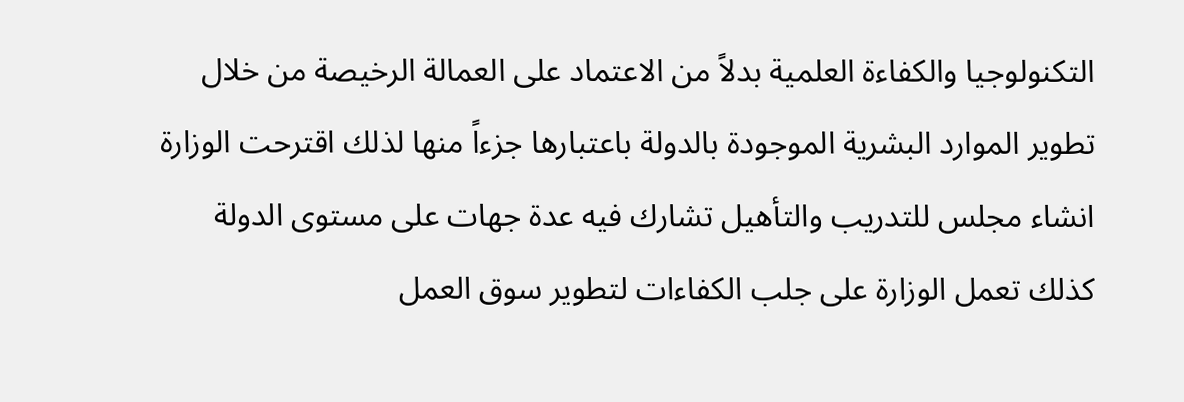التكنولوجيا والكفاءة العلمية بدلاً من الاعتماد على العمالة الرخيصة من خلال تطوير الموارد البشرية الموجودة بالدولة باعتبارها جزءاً منها لذلك اقترحت الوزارة انشاء مجلس للتدريب والتأهيل تشارك فيه عدة جهات على مستوى الدولة كذلك تعمل الوزارة على جلب الكفاءات لتطوير سوق العمل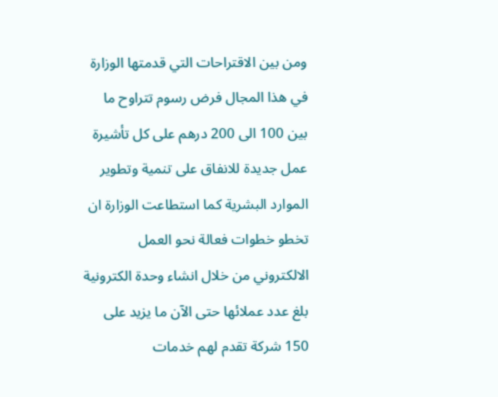ومن بين الاقتراحات التي قدمتها الوزارة في هذا المجال فرض رسوم تتراوح ما بين 100 الى 200 درهم على كل تأشيرة عمل جديدة للانفاق على تنمية وتطوير الموارد البشرية كما استطاعت الوزارة ان تخطو خطوات فعالة نحو العمل الالكتروني من خلال انشاء وحدة الكترونية بلغ عدد عملائها حتى الآن ما يزيد على 150 شركة تقدم لهم خدمات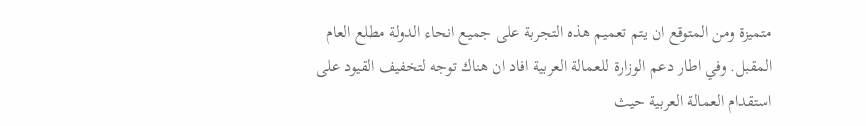متميزة ومن المتوقع ان يتم تعميم هذه التجربة على جميع انحاء الدولة مطلع العام المقبل. وفي اطار دعم الوزارة للعمالة العربية افاد ان هناك توجه لتخفيف القيود على استقدام العمالة العربية حيث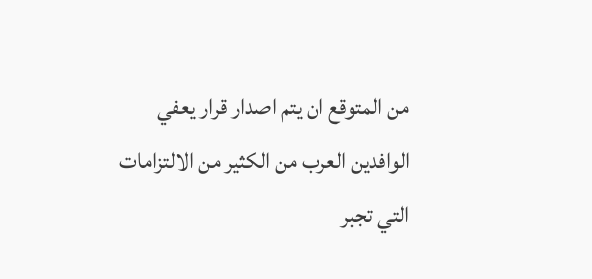من المتوقع ان يتم اصدار قرار يعفي الوافدين العرب من الكثير من الالتزامات التي تجبر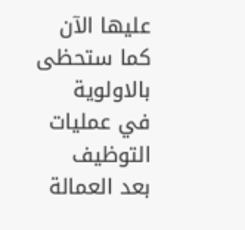عليها الآن كما ستحظى بالاولوية في عمليات التوظيف بعد العمالة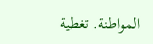المواطنة. تغطية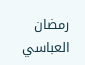رمضان العباسي